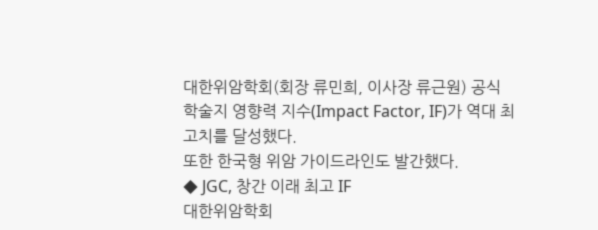대한위암학회(회장 류민희, 이사장 류근원) 공식 학술지 영향력 지수(Impact Factor, IF)가 역대 최고치를 달성했다.
또한 한국형 위암 가이드라인도 발간했다.
◆ JGC, 창간 이래 최고 IF
대한위암학회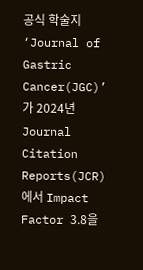공식 학술지 ‘Journal of Gastric Cancer(JGC)’가 2024년 Journal Citation Reports(JCR)에서 Impact Factor 3.8을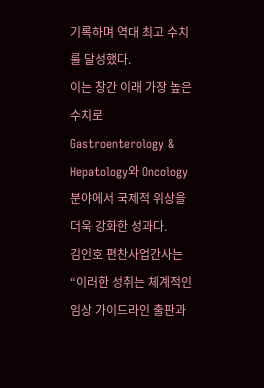기록하며 역대 최고 수치를 달성했다.
이는 창간 이래 가장 높은 수치로 Gastroenterology & Hepatology와 Oncology 분야에서 국제적 위상을 더욱 강화한 성과다.
김인호 편찬사업간사는 “이러한 성취는 체계적인 임상 가이드라인 출판과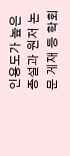인용도가 높은 종설과 원저 논문 게재 등 학회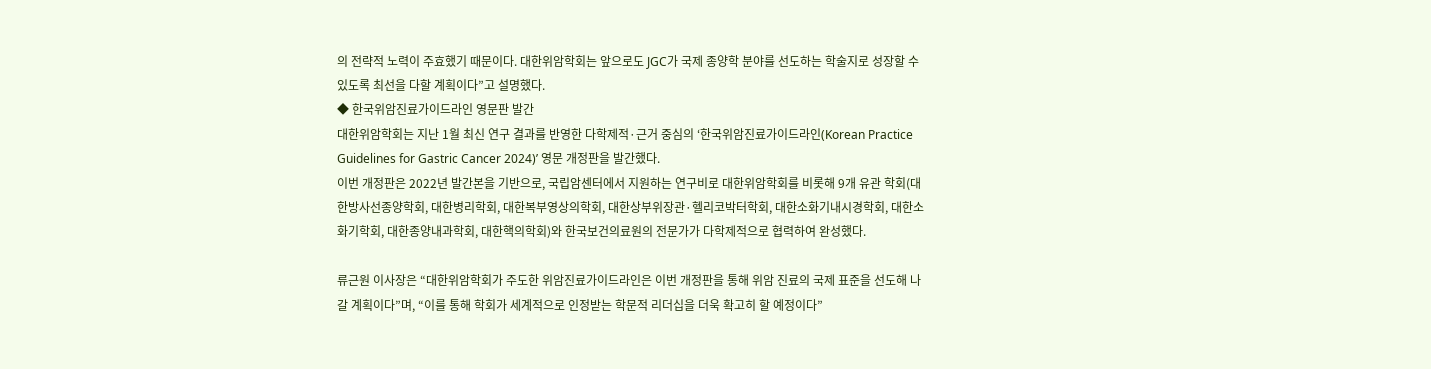의 전략적 노력이 주효했기 때문이다. 대한위암학회는 앞으로도 JGC가 국제 종양학 분야를 선도하는 학술지로 성장할 수 있도록 최선을 다할 계획이다”고 설명했다.
◆ 한국위암진료가이드라인 영문판 발간
대한위암학회는 지난 1월 최신 연구 결과를 반영한 다학제적·근거 중심의 ‘한국위암진료가이드라인(Korean Practice Guidelines for Gastric Cancer 2024)’ 영문 개정판을 발간했다.
이번 개정판은 2022년 발간본을 기반으로, 국립암센터에서 지원하는 연구비로 대한위암학회를 비롯해 9개 유관 학회(대한방사선종양학회, 대한병리학회, 대한복부영상의학회, 대한상부위장관·헬리코박터학회, 대한소화기내시경학회, 대한소화기학회, 대한종양내과학회, 대한핵의학회)와 한국보건의료원의 전문가가 다학제적으로 협력하여 완성했다.

류근원 이사장은 “대한위암학회가 주도한 위암진료가이드라인은 이번 개정판을 통해 위암 진료의 국제 표준을 선도해 나갈 계획이다”며, “이를 통해 학회가 세계적으로 인정받는 학문적 리더십을 더욱 확고히 할 예정이다”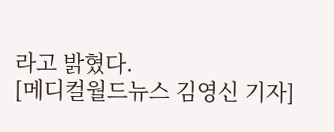라고 밝혔다.
[메디컬월드뉴스 김영신 기자]